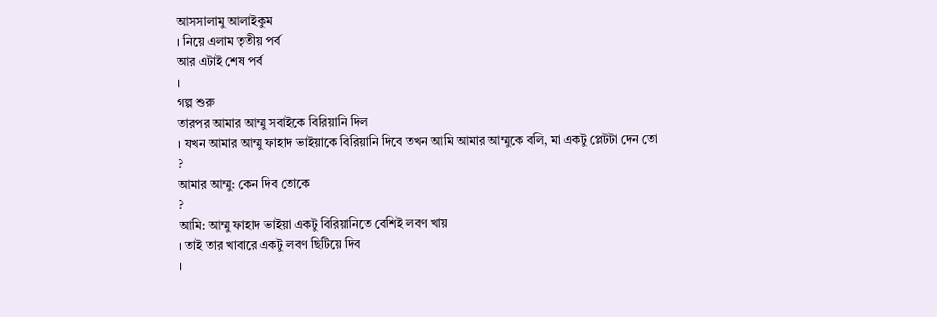আসসালামু আলাইকুম
। নিয়ে এলাম তৃতীয় পর্ব
আর এটাই শেষ পর্ব
।
গল্প শুরু
তারপর আমার আম্মু সবাইকে বিরিয়ানি দিল
। যখন আমার আম্মু ফাহাদ ভাইয়াকে বিরিয়ানি দিবে তখন আমি আমার আম্মুকে বলি, মা একটু প্লেটটা দেন তো
?
আমার আম্মু: কেন দিব তোকে
?
আমি: আম্মু ফাহাদ ভাইয়া একটু বিরিয়ানিতে বেশিই লবণ খায়
। তাই তার খাবারে একটু লবণ ছিটিয়ে দিব
।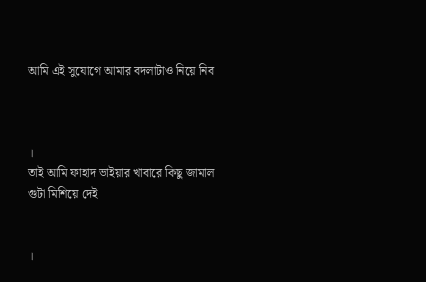আমি এই সুযোগে আমার বদলাটাও নিয়ে নিব



।
তাই আমি ফাহাদ ভাইয়ার খাবারে কিছু জামাল গুটা মিশিয়ে দেই


।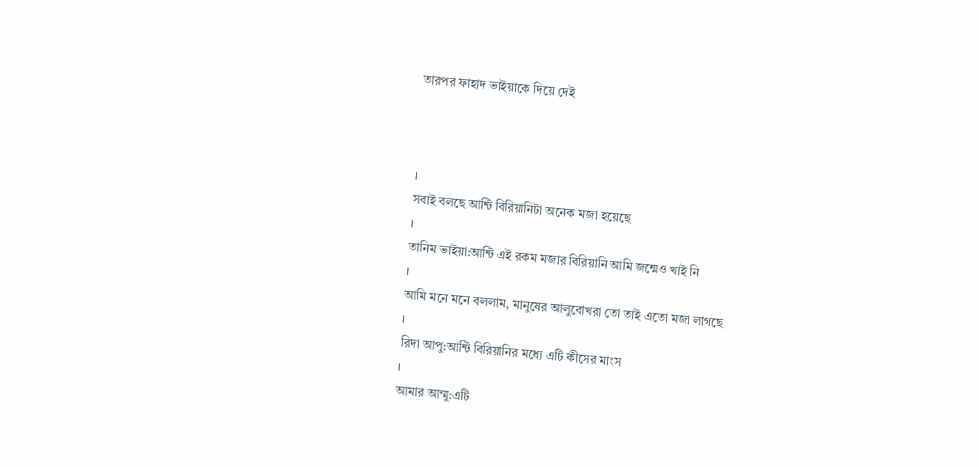তারপর ফাহাদ ভাইয়াকে দিয়ে দেই



।
সবাই বলছে আন্টি বিরিয়ানিটা অনেক মজা হয়েছে
।
তানিম ভাইয়া:আন্টি এই রকম মজার বিরিয়ানি আমি জন্মেও খাই নি
।
আমি মনে মনে বললাম, মানুষের আলুবোখরা তো তাই এতো মজা লাগছে
।
রিদা আপু:আন্টি বিরিয়ানির মধ্যে এটি কীসের মাংস
।
আমার আম্মু:এটি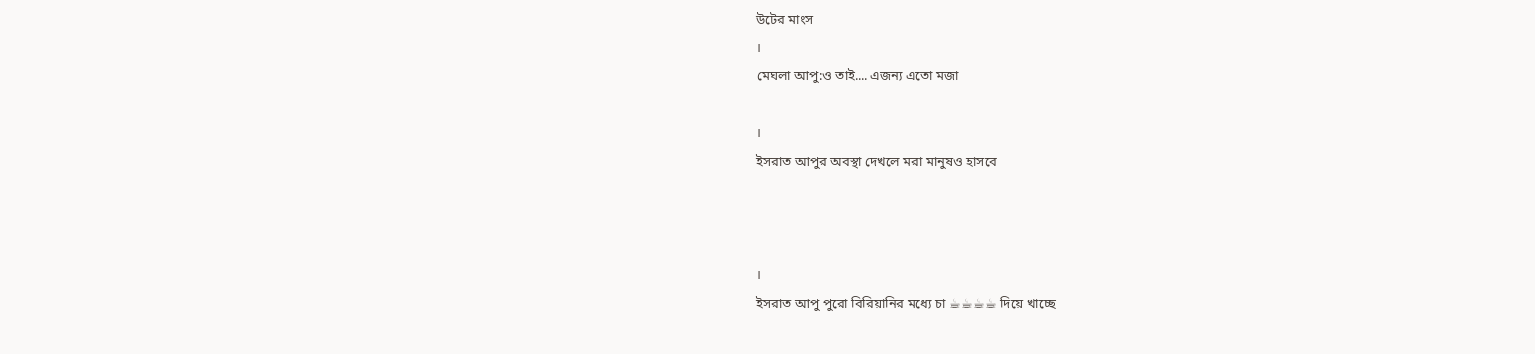উটের মাংস
।
মেঘলা আপু:ও তাই.... এজন্য এতো মজা

।
ইসরাত আপুর অবস্থা দেখলে মরা মানুষও হাসবে



।
ইসরাত আপু পুরো বিরিয়ানির মধ্যে চা ☕☕☕☕ দিয়ে খাচ্ছে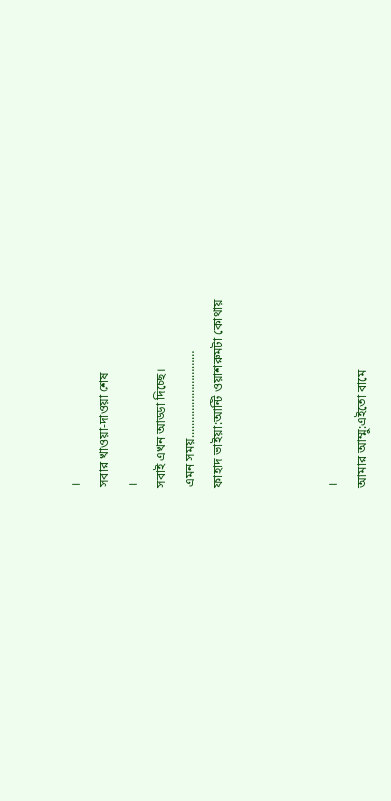।
সবার খাওয়া-দাওয়া শেষ
।
সবাই এখন আড্ডা দিচ্ছে।
এমন সময়.....……………………
ফাহাদ ভাইয়া:আন্টি ওয়াশরুমটা কোথায়



।
আমার আম্মু:এইতো বামে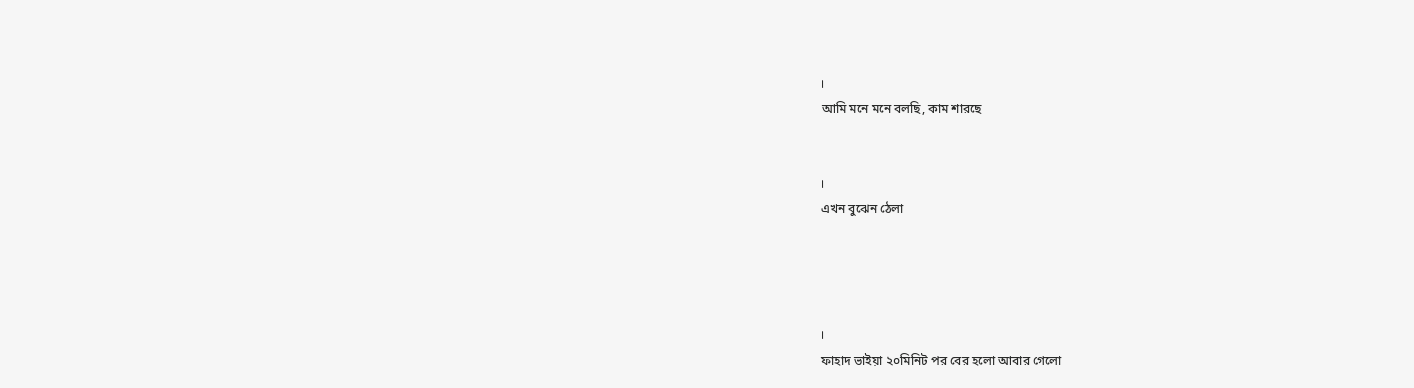।
আমি মনে মনে বলছি, কাম শারছে


।
এখন বুঝেন ঠেলা




।
ফাহাদ ভাইয়া ২০মিনিট পর বের হলো আবার গেলো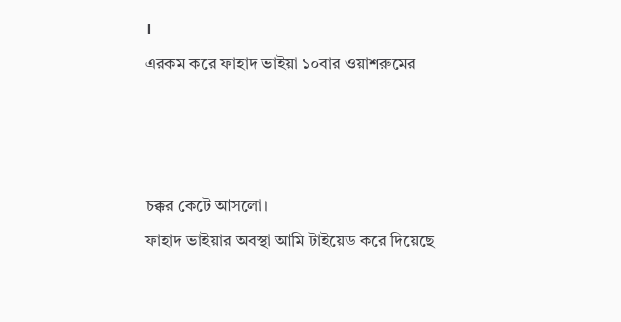।
এরকম করে ফাহাদ ভাইয়া ১০বার ওয়াশরুমের



চক্কর কেটে আসলো।
ফাহাদ ভাইয়ার অবস্থা আমি টাইয়েড করে দিয়েছে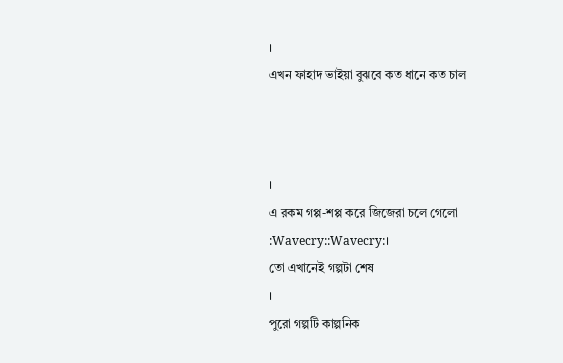।
এখন ফাহাদ ভাইয়া বুঝবে কত ধানে কত চাল



।
এ রকম গপ্প-শপ্প করে জিজেরা চলে গেলো
:Wavecry::Wavecry:।
তো এখানেই গল্পটা শেষ
।
পুরো গল্পটি কাল্পনিক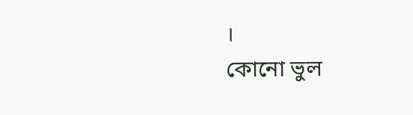।
কোনো ভুল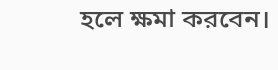হলে ক্ষমা করবেন।